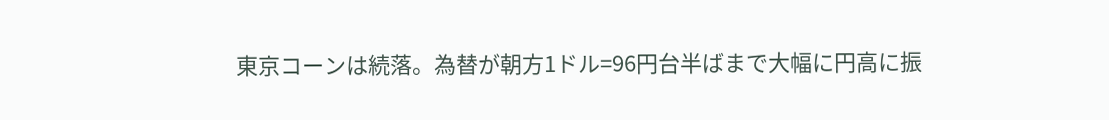東京コーンは続落。為替が朝方1ドル=96円台半ばまで大幅に円高に振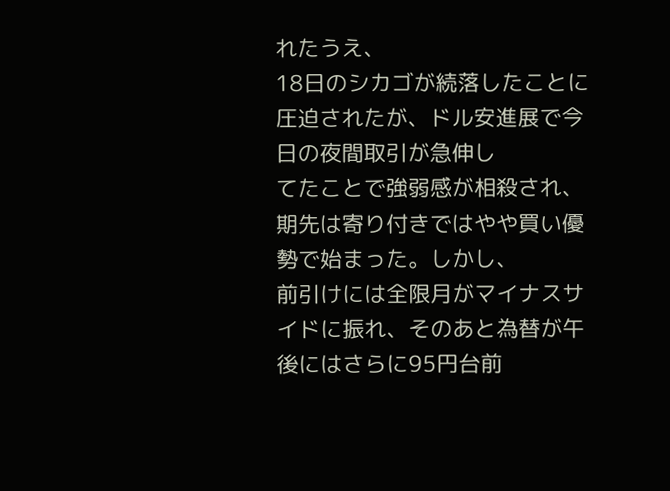れたうえ、
18日のシカゴが続落したことに圧迫されたが、ドル安進展で今日の夜間取引が急伸し
てたことで強弱感が相殺され、期先は寄り付きではやや買い優勢で始まった。しかし、
前引けには全限月がマイナスサイドに振れ、そのあと為替が午後にはさらに95円台前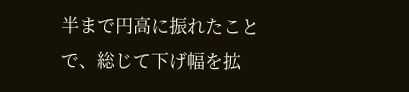半まで円高に振れたことで、総じて下げ幅を拡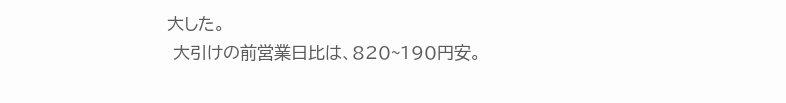大した。
 大引けの前営業日比は、820~190円安。